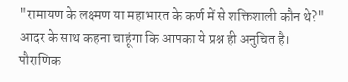"रामायण के लक्ष्मण या महाभारत के कर्ण में से शक्तिशाली कौन थे?" आदर के साथ कहना चाहूंगा कि आपका ये प्रश्न ही अनुचित है। पौराणिक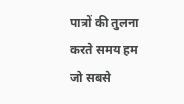पात्रों की तुलना करते समय हम जो सबसे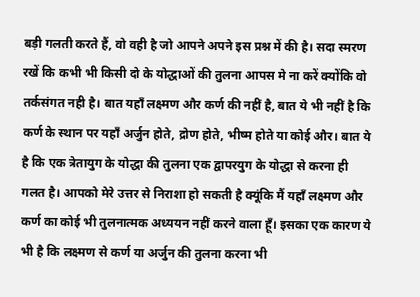बड़ी गलती करते हैं, वो वही है जो आपने अपने इस प्रश्न में की है। सदा स्मरण रखें कि कभी भी किसी दो के योद्धाओं की तुलना आपस मे ना करें क्योंकि वो तर्कसंगत नही है। बात यहाँ लक्ष्मण और कर्ण की नहीं है, बात ये भी नहीं है कि कर्ण के स्थान पर यहाँ अर्जुन होते, द्रोण होते, भीष्म होते या कोई और। बात ये है कि एक त्रेतायुग के योद्धा की तुलना एक द्वापरयुग के योद्धा से करना ही गलत है। आपको मेरे उत्तर से निराशा हो सकती है क्यूंकि मैं यहाँ लक्ष्मण और कर्ण का कोई भी तुलनात्मक अध्ययन नहीं करने वाला हूँ। इसका एक कारण ये भी है कि लक्ष्मण से कर्ण या अर्जुन की तुलना करना भी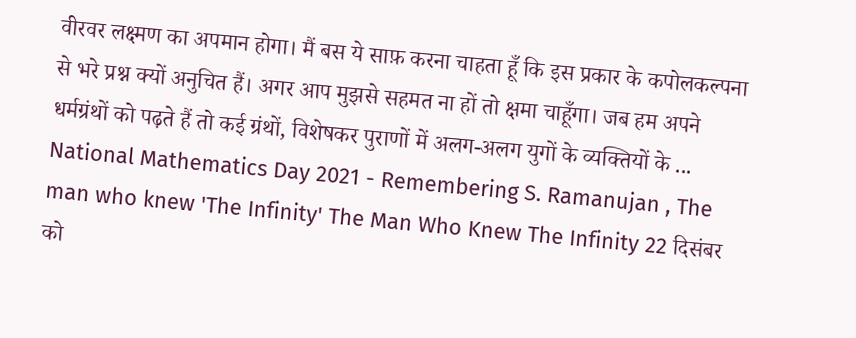वीरवर लक्ष्मण का अपमान होगा। मैं बस ये साफ़ करना चाहता हूँ कि इस प्रकार के कपोलकल्पना से भरे प्रश्न क्यों अनुचित हैं। अगर आप मुझसे सहमत ना हों तो क्षमा चाहूँगा। जब हम अपने धर्मग्रंथों को पढ़ते हैं तो कई ग्रंथों, विशेषकर पुराणों में अलग-अलग युगों के व्यक्तियों के ...
National Mathematics Day 2021 - Remembering S. Ramanujan , The man who knew 'The Infinity' The Man Who Knew The Infinity 22 दिसंबर को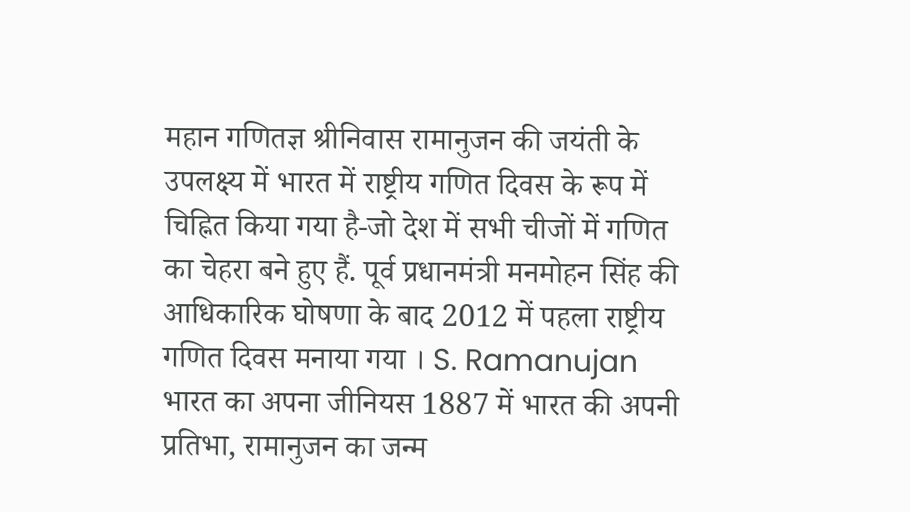महान गणितज्ञ श्रीनिवास रामानुजन की जयंती के उपलक्ष्य में भारत में राष्ट्रीय गणित दिवस के रूप में चिह्नित किया गया है-जो देश में सभी चीजों में गणित का चेहरा बने हुए हैं. पूर्व प्रधानमंत्री मनमोहन सिंह की आधिकारिक घोषणा के बाद 2012 में पहला राष्ट्रीय गणित दिवस मनाया गया । S. Ramanujan भारत का अपना जीनियस 1887 में भारत की अपनी प्रतिभा, रामानुजन का जन्म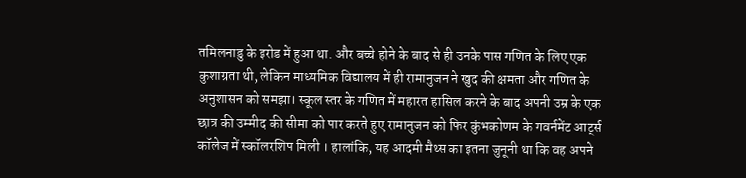तमिलनाडु के इरोड में हुआ था. और बच्चे होने के बाद से ही उनके पास गणित के लिए एक कुशाग्रता थी, लेकिन माध्यमिक विद्यालय में ही रामानुजन ने खुद की क्षमता और गणित के अनुशासन को समझा। स्कूल स्तर के गणित में महारत हासिल करने के बाद अपनी उम्र के एक छात्र की उम्मीद की सीमा को पार करते हुए रामानुजन को फिर कुंभकोणम के गवर्नमेंट आर्ट्स कॉलेज में स्कॉलरशिप मिली । हालांकि, यह आदमी मैथ्स का इतना जुनूनी था कि वह अपने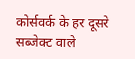कोर्सवर्क के हर दूसरे सब्जेक्ट वाले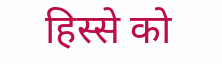हिस्से को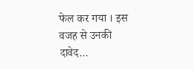फेल कर गया । इस वजह से उनकी दावेद...